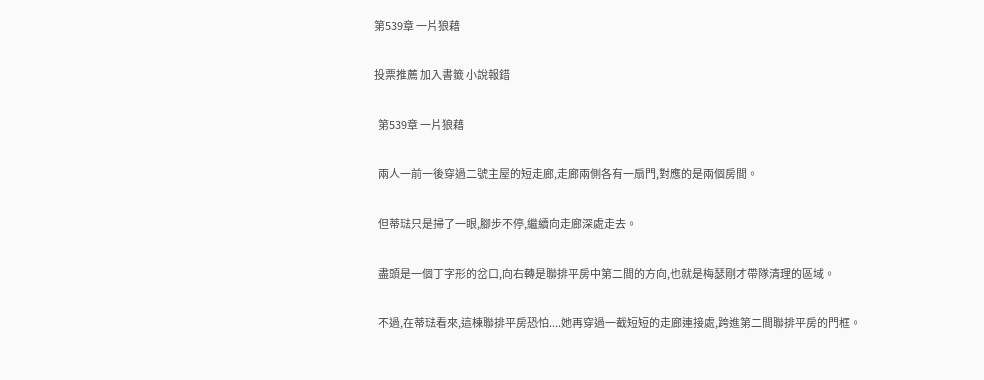第539章 一片狼藉

投票推薦 加入書籤 小說報錯

  第539章 一片狼藉

  兩人一前一後穿過二號主屋的短走廊,走廊兩側各有一扇門,對應的是兩個房間。

  但蒂琺只是掃了一眼,腳步不停,繼續向走廊深處走去。

  盡頭是一個丁字形的岔口,向右轉是聯排平房中第二間的方向,也就是梅瑟剛才帶隊清理的區域。

  不過,在蒂琺看來,這棟聯排平房恐怕....她再穿過一截短短的走廊連接處,跨進第二間聯排平房的門框。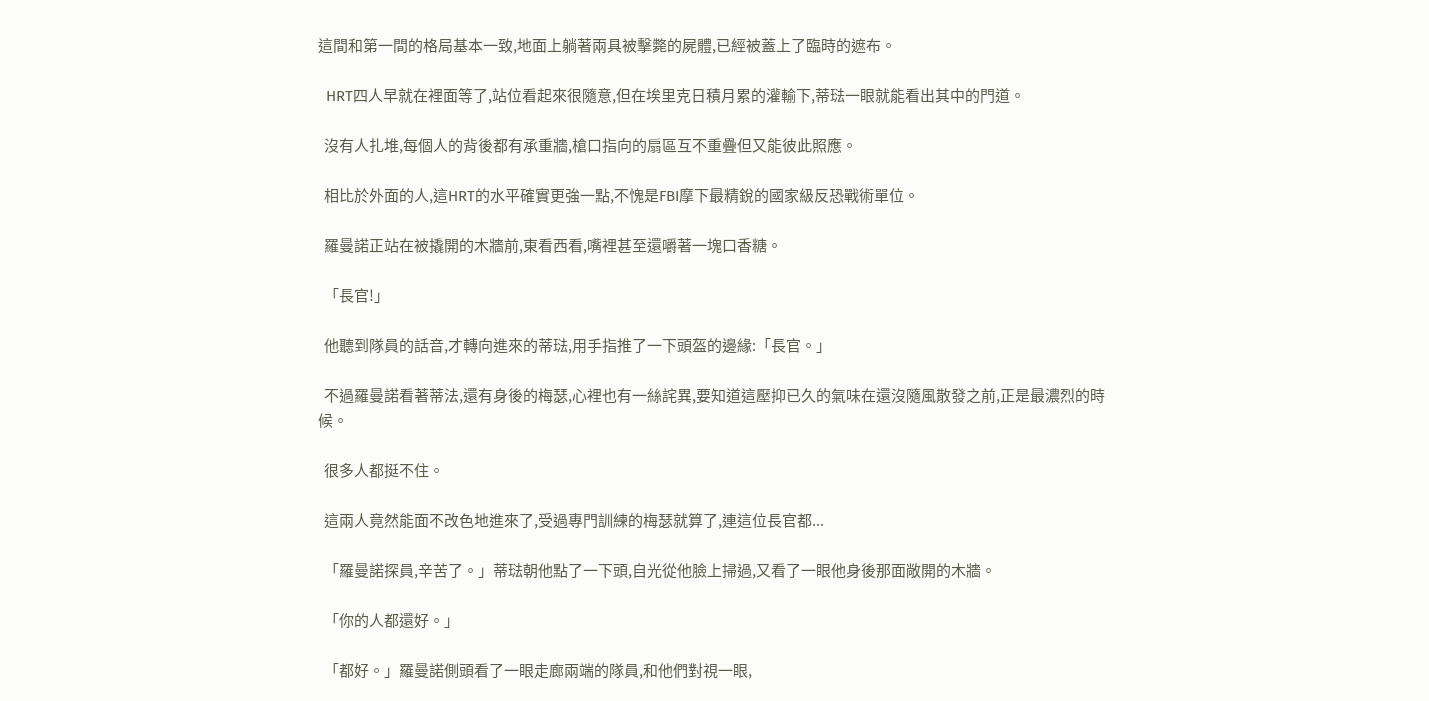這間和第一間的格局基本一致,地面上躺著兩具被擊斃的屍體,已經被蓋上了臨時的遮布。

  HRT四人早就在裡面等了,站位看起來很隨意,但在埃里克日積月累的灌輸下,蒂琺一眼就能看出其中的門道。

  沒有人扎堆,每個人的背後都有承重牆,槍口指向的扇區互不重疊但又能彼此照應。

  相比於外面的人,這HRT的水平確實更強一點,不愧是FBI摩下最精銳的國家級反恐戰術單位。

  羅曼諾正站在被撬開的木牆前,東看西看,嘴裡甚至還嚼著一塊口香糖。

  「長官!」

  他聽到隊員的話音,才轉向進來的蒂琺,用手指推了一下頭盔的邊緣:「長官。」

  不過羅曼諾看著蒂法,還有身後的梅瑟,心裡也有一絲詫異,要知道這壓抑已久的氣味在還沒隨風散發之前,正是最濃烈的時候。

  很多人都挺不住。

  這兩人竟然能面不改色地進來了,受過專門訓練的梅瑟就算了,連這位長官都...

  「羅曼諾探員,辛苦了。」蒂琺朝他點了一下頭,自光從他臉上掃過,又看了一眼他身後那面敞開的木牆。

  「你的人都還好。」

  「都好。」羅曼諾側頭看了一眼走廊兩端的隊員,和他們對視一眼,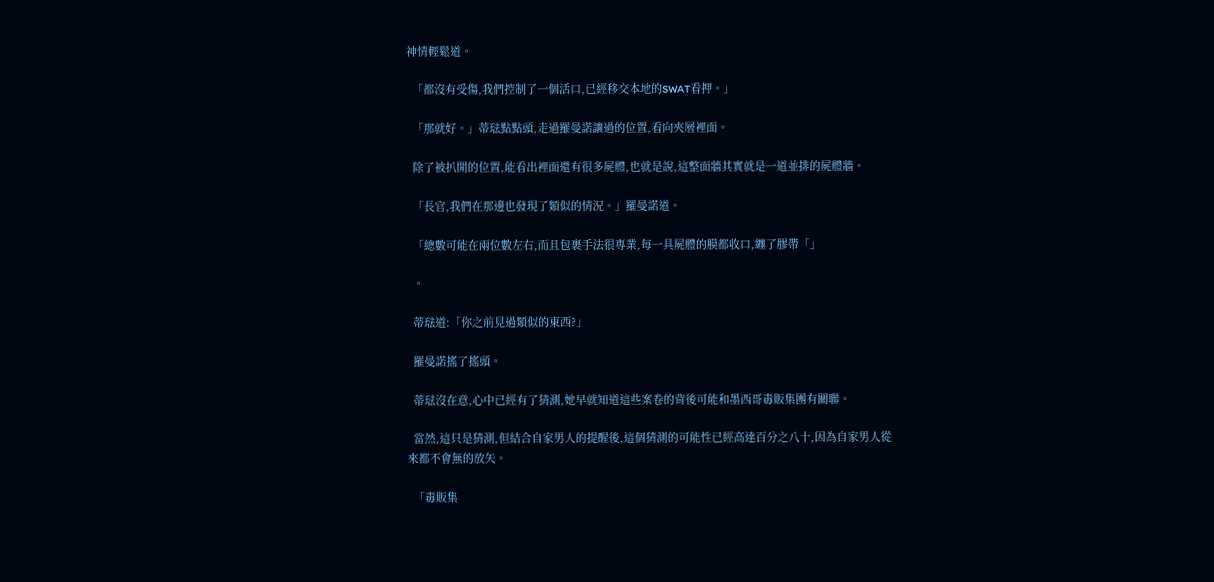神情輕鬆道。

  「都沒有受傷,我們控制了一個活口,已經移交本地的SWAT看押。」

  「那就好。」蒂琺點點頭,走過羅曼諾讓過的位置,看向夾層裡面。

  除了被扒開的位置,能看出裡面還有很多屍體,也就是說,這整面牆其實就是一道並排的屍體牆。

  「長官,我們在那邊也發現了類似的情況。」羅曼諾道。

  「總數可能在兩位數左右,而且包裹手法很專業,每一具屍體的膜都收口,纏了膠帶「」

  。

  蒂琺道:「你之前見過類似的東西?」

  羅曼諾搖了搖頭。

  蒂琺沒在意,心中已經有了猜測,她早就知道這些案卷的背後可能和墨西哥毒販集團有關聯。

  當然,這只是猜測,但結合自家男人的提醒後,這個猜測的可能性已經高達百分之八十,因為自家男人從來都不會無的放矢。

  「毒販集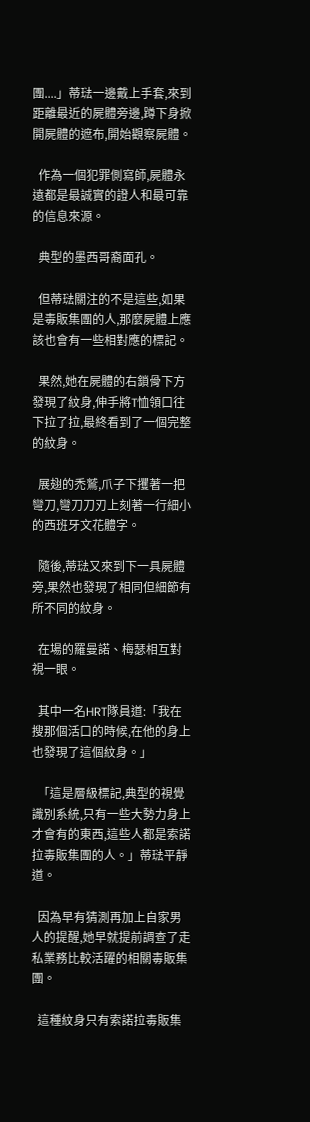團....」蒂琺一邊戴上手套,來到距離最近的屍體旁邊,蹲下身掀開屍體的遮布,開始觀察屍體。

  作為一個犯罪側寫師,屍體永遠都是最誠實的證人和最可靠的信息來源。

  典型的墨西哥裔面孔。

  但蒂琺關注的不是這些,如果是毒販集團的人,那麼屍體上應該也會有一些相對應的標記。

  果然,她在屍體的右鎖骨下方發現了紋身,伸手將T恤領口往下拉了拉,最終看到了一個完整的紋身。

  展翅的禿鷲,爪子下攫著一把彎刀,彎刀刀刃上刻著一行細小的西班牙文花體字。

  隨後,蒂琺又來到下一具屍體旁,果然也發現了相同但細節有所不同的紋身。

  在場的羅曼諾、梅瑟相互對視一眼。

  其中一名HRT隊員道:「我在搜那個活口的時候,在他的身上也發現了這個紋身。」

  「這是層級標記,典型的視覺識別系統,只有一些大勢力身上才會有的東西,這些人都是索諾拉毒販集團的人。」蒂琺平靜道。

  因為早有猜測再加上自家男人的提醒,她早就提前調查了走私業務比較活躍的相關毒販集團。

  這種紋身只有索諾拉毒販集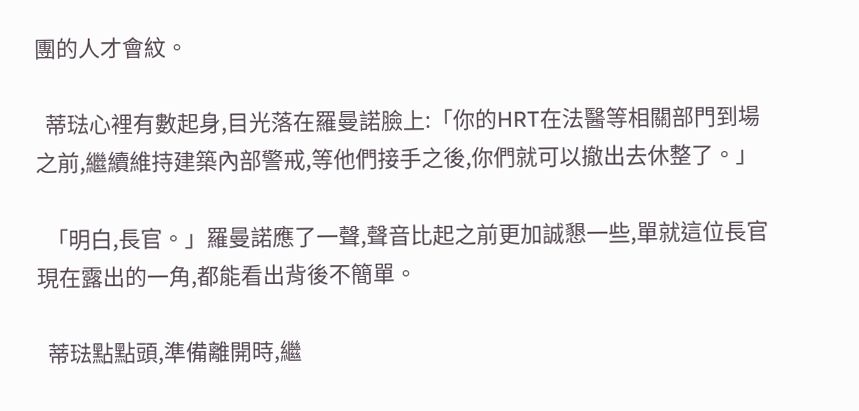團的人才會紋。

  蒂琺心裡有數起身,目光落在羅曼諾臉上:「你的HRT在法醫等相關部門到場之前,繼續維持建築內部警戒,等他們接手之後,你們就可以撤出去休整了。」

  「明白,長官。」羅曼諾應了一聲,聲音比起之前更加誠懇一些,單就這位長官現在露出的一角,都能看出背後不簡單。

  蒂琺點點頭,準備離開時,繼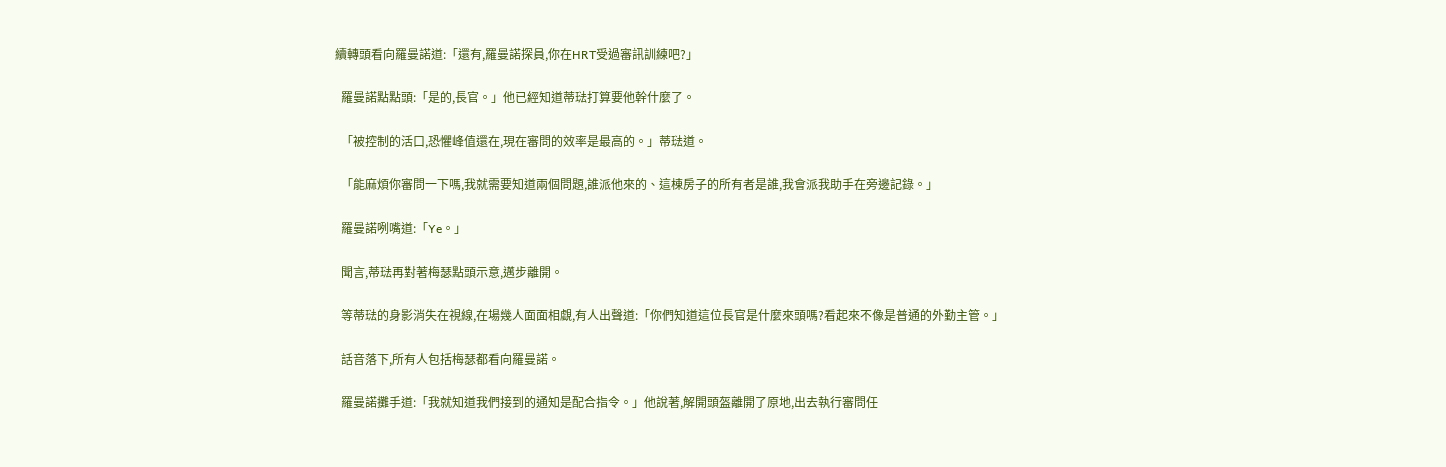續轉頭看向羅曼諾道:「還有,羅曼諾探員,你在HRT受過審訊訓練吧?」

  羅曼諾點點頭:「是的,長官。」他已經知道蒂琺打算要他幹什麼了。

  「被控制的活口,恐懼峰值還在,現在審問的效率是最高的。」蒂琺道。

  「能麻煩你審問一下嗎,我就需要知道兩個問題,誰派他來的、這棟房子的所有者是誰,我會派我助手在旁邊記錄。」

  羅曼諾咧嘴道:「Ye。」

  聞言,蒂琺再對著梅瑟點頭示意,邁步離開。

  等蒂琺的身影消失在視線,在場幾人面面相覷,有人出聲道:「你們知道這位長官是什麼來頭嗎?看起來不像是普通的外勤主管。」

  話音落下,所有人包括梅瑟都看向羅曼諾。

  羅曼諾攤手道:「我就知道我們接到的通知是配合指令。」他說著,解開頭盔離開了原地,出去執行審問任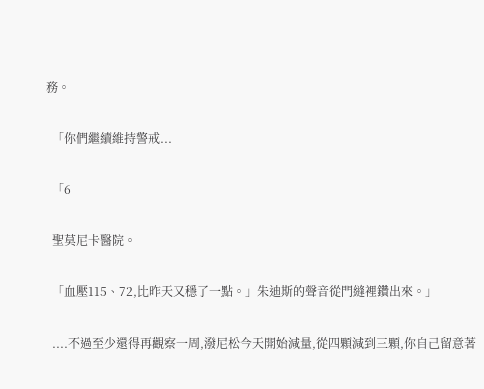務。

  「你們繼續維持警戒...

  「6

  聖莫尼卡醫院。

  「血壓115、72,比昨天又穩了一點。」朱迪斯的聲音從門縫裡鑽出來。」

  ....不過至少還得再觀察一周,潑尼松今天開始減量,從四顆減到三顆,你自己留意著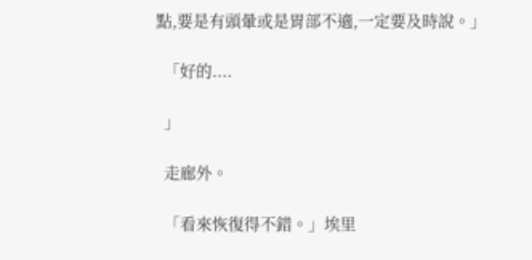點,要是有頭暈或是胃部不適,一定要及時說。」

  「好的....

  」

  走廊外。

  「看來恢復得不錯。」埃里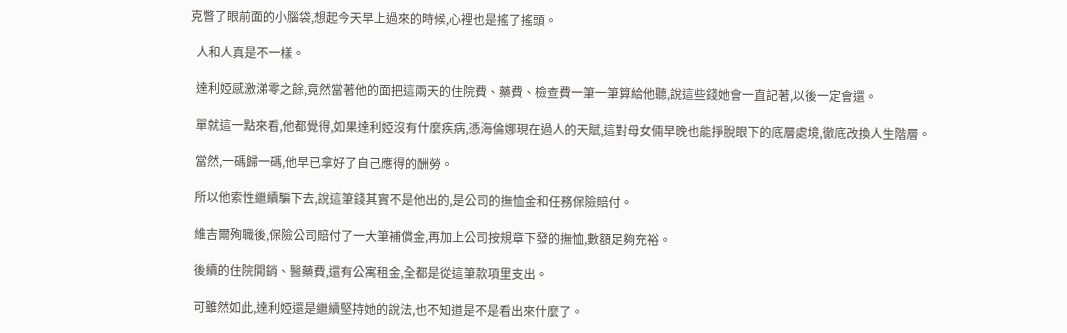克瞥了眼前面的小腦袋,想起今天早上過來的時候,心裡也是搖了搖頭。

  人和人真是不一樣。

  達利婭感激涕零之餘,竟然當著他的面把這兩天的住院費、藥費、檢查費一筆一筆算給他聽,說這些錢她會一直記著,以後一定會還。

  單就這一點來看,他都覺得,如果達利婭沒有什麼疾病,憑海倫娜現在過人的天賦,這對母女倆早晚也能掙脫眼下的底層處境,徹底改換人生階層。

  當然,一碼歸一碼,他早已拿好了自己應得的酬勞。

  所以他索性繼續騙下去,說這筆錢其實不是他出的,是公司的撫恤金和任務保險賠付。

  維吉爾殉職後,保險公司賠付了一大筆補償金,再加上公司按規章下發的撫恤,數額足夠充裕。

  後續的住院開銷、醫藥費,還有公寓租金,全都是從這筆款項里支出。

  可雖然如此,達利婭還是繼續堅持她的說法,也不知道是不是看出來什麼了。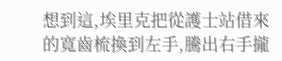想到這,埃里克把從護士站借來的寬齒梳換到左手,騰出右手攏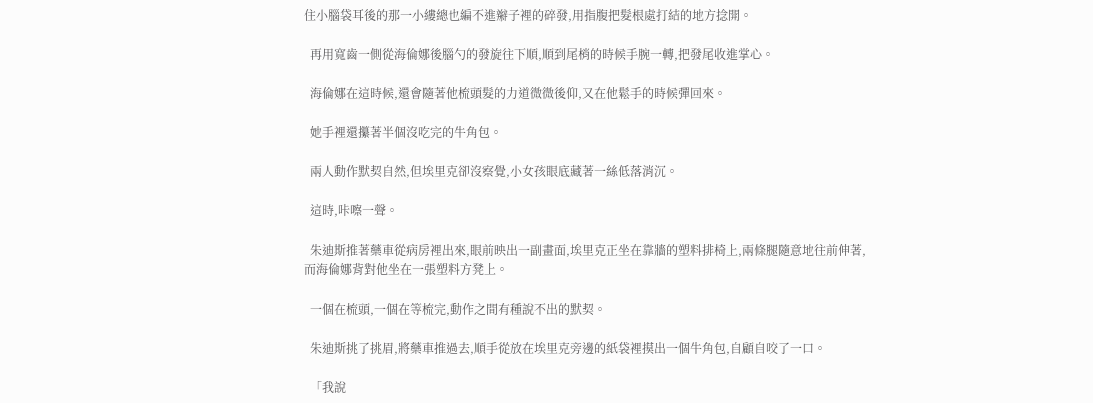住小腦袋耳後的那一小縷總也編不進辮子裡的碎發,用指腹把髮根處打結的地方捻開。

  再用寬齒一側從海倫娜後腦勺的發旋往下順,順到尾梢的時候手腕一轉,把發尾收進掌心。

  海倫娜在這時候,還會隨著他梳頭髮的力道微微後仰,又在他鬆手的時候彈回來。

  她手裡還攥著半個沒吃完的牛角包。

  兩人動作默契自然,但埃里克卻沒察覺,小女孩眼底藏著一絲低落消沉。

  這時,咔嚓一聲。

  朱迪斯推著藥車從病房裡出來,眼前映出一副畫面,埃里克正坐在靠牆的塑料排椅上,兩條腿隨意地往前伸著,而海倫娜背對他坐在一張塑料方凳上。

  一個在梳頭,一個在等梳完,動作之間有種說不出的默契。

  朱迪斯挑了挑眉,將藥車推過去,順手從放在埃里克旁邊的紙袋裡摸出一個牛角包,自顧自咬了一口。

  「我說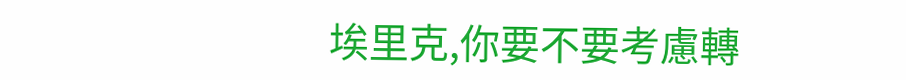埃里克,你要不要考慮轉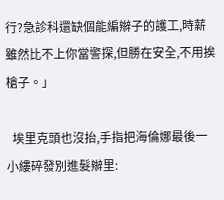行?急診科還缺個能編辮子的護工,時薪雖然比不上你當警探,但勝在安全,不用挨槍子。」

  埃里克頭也沒抬,手指把海倫娜最後一小縷碎發別進髮辮里: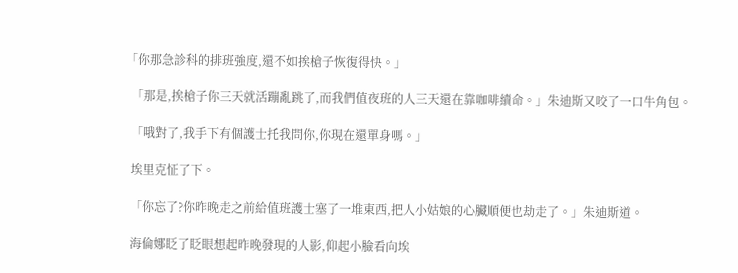「你那急診科的排班強度,還不如挨槍子恢復得快。」

  「那是,挨槍子你三天就活蹦亂跳了,而我們值夜班的人三天還在靠咖啡續命。」朱迪斯又咬了一口牛角包。

  「哦對了,我手下有個護士托我問你,你現在還單身嗎。」

  埃里克怔了下。

  「你忘了?你昨晚走之前給值班護士塞了一堆東西,把人小姑娘的心臟順便也劫走了。」朱迪斯道。

  海倫娜眨了眨眼想起昨晚發現的人影,仰起小臉看向埃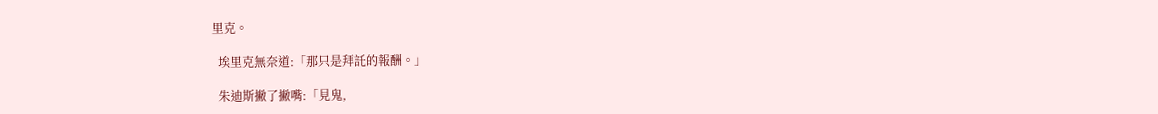里克。

  埃里克無奈道:「那只是拜託的報酬。」

  朱迪斯撇了撇嘴:「見鬼,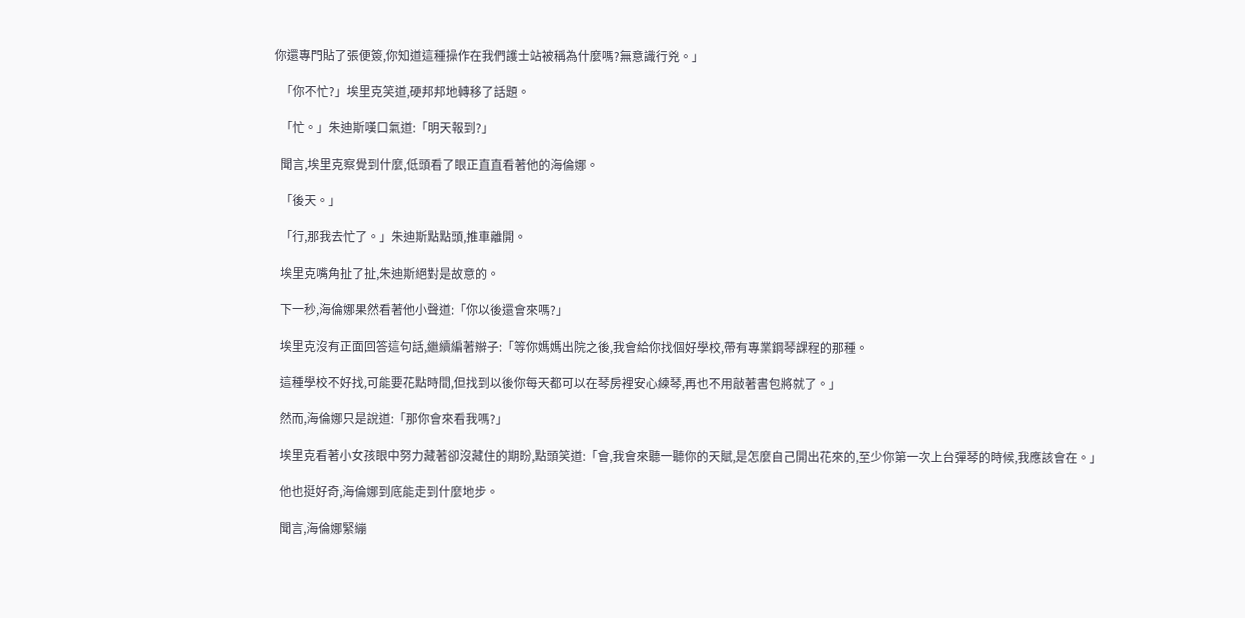你還專門貼了張便簽,你知道這種操作在我們護士站被稱為什麼嗎?無意識行兇。」

  「你不忙?」埃里克笑道,硬邦邦地轉移了話題。

  「忙。」朱迪斯嘆口氣道:「明天報到?」

  聞言,埃里克察覺到什麼,低頭看了眼正直直看著他的海倫娜。

  「後天。」

  「行,那我去忙了。」朱迪斯點點頭,推車離開。

  埃里克嘴角扯了扯,朱迪斯絕對是故意的。

  下一秒,海倫娜果然看著他小聲道:「你以後還會來嗎?」

  埃里克沒有正面回答這句話,繼續編著辮子:「等你媽媽出院之後,我會給你找個好學校,帶有專業鋼琴課程的那種。

  這種學校不好找,可能要花點時間,但找到以後你每天都可以在琴房裡安心練琴,再也不用敲著書包將就了。」

  然而,海倫娜只是說道:「那你會來看我嗎?」

  埃里克看著小女孩眼中努力藏著卻沒藏住的期盼,點頭笑道:「會,我會來聽一聽你的天賦,是怎麼自己開出花來的,至少你第一次上台彈琴的時候,我應該會在。」

  他也挺好奇,海倫娜到底能走到什麼地步。

  聞言,海倫娜緊繃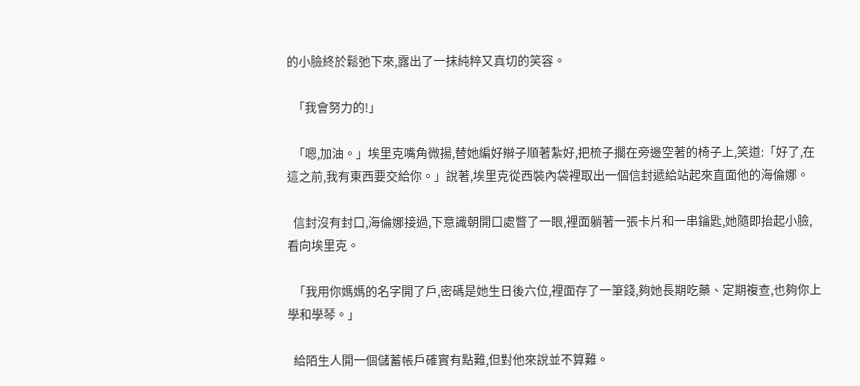的小臉終於鬆弛下來,露出了一抹純粹又真切的笑容。

  「我會努力的!」

  「嗯,加油。」埃里克嘴角微揚,替她編好辮子順著紮好,把梳子擱在旁邊空著的椅子上,笑道:「好了,在這之前,我有東西要交給你。」說著,埃里克從西裝內袋裡取出一個信封遞給站起來直面他的海倫娜。

  信封沒有封口,海倫娜接過,下意識朝開口處瞥了一眼,裡面躺著一張卡片和一串鑰匙,她隨即抬起小臉,看向埃里克。

  「我用你媽媽的名字開了戶,密碼是她生日後六位,裡面存了一筆錢,夠她長期吃藥、定期複查,也夠你上學和學琴。」

  給陌生人開一個儲蓄帳戶確實有點難,但對他來說並不算難。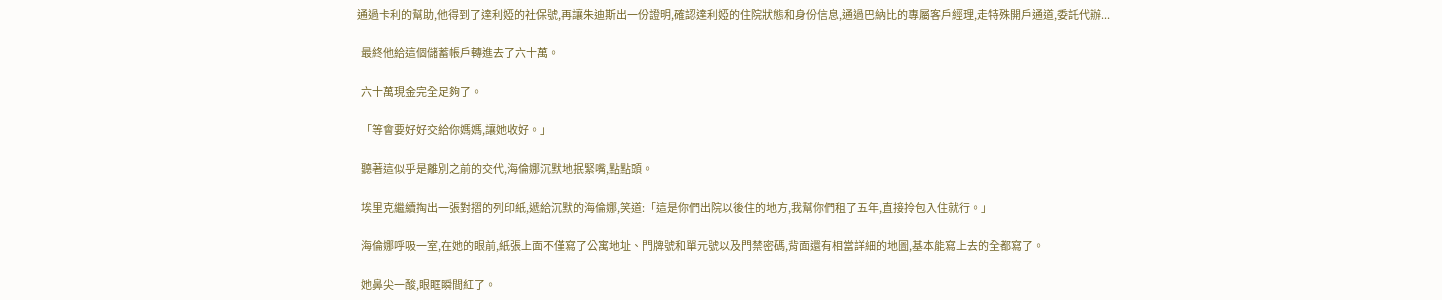通過卡利的幫助,他得到了達利婭的社保號,再讓朱迪斯出一份證明,確認達利婭的住院狀態和身份信息,通過巴納比的專屬客戶經理,走特殊開戶通道,委託代辦...

  最終他給這個儲蓄帳戶轉進去了六十萬。

  六十萬現金完全足夠了。

  「等會要好好交給你媽媽,讓她收好。」

  聽著這似乎是離別之前的交代,海倫娜沉默地抿緊嘴,點點頭。

  埃里克繼續掏出一張對摺的列印紙,遞給沉默的海倫娜,笑道:「這是你們出院以後住的地方,我幫你們租了五年,直接拎包入住就行。」

  海倫娜呼吸一室,在她的眼前,紙張上面不僅寫了公寓地址、門牌號和單元號以及門禁密碼,背面還有相當詳細的地圖,基本能寫上去的全都寫了。

  她鼻尖一酸,眼眶瞬間紅了。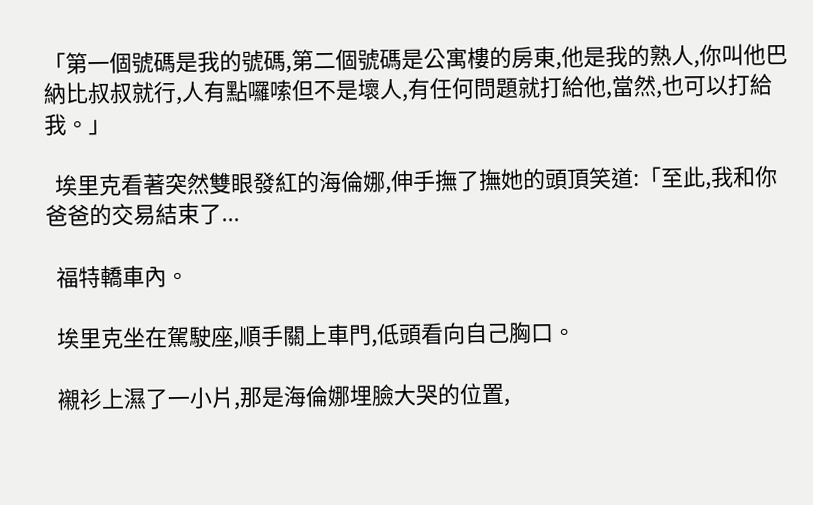「第一個號碼是我的號碼,第二個號碼是公寓樓的房東,他是我的熟人,你叫他巴納比叔叔就行,人有點囉嗦但不是壞人,有任何問題就打給他,當然,也可以打給我。」

  埃里克看著突然雙眼發紅的海倫娜,伸手撫了撫她的頭頂笑道:「至此,我和你爸爸的交易結束了...

  福特轎車內。

  埃里克坐在駕駛座,順手關上車門,低頭看向自己胸口。

  襯衫上濕了一小片,那是海倫娜埋臉大哭的位置,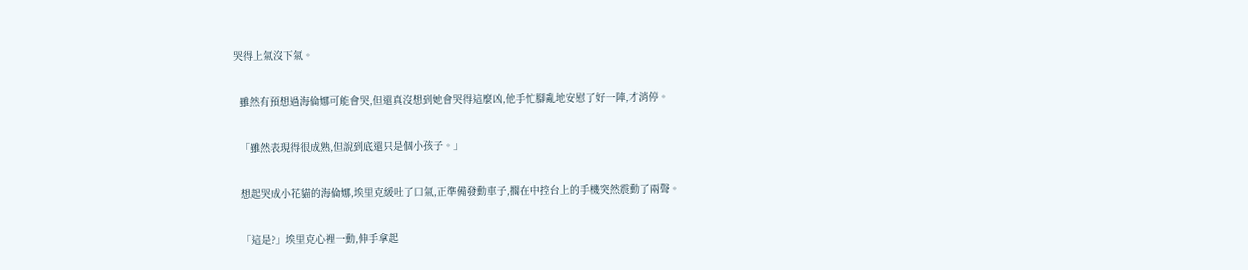哭得上氣沒下氣。

  雖然有預想過海倫娜可能會哭,但還真沒想到她會哭得這麼凶,他手忙腳亂地安慰了好一陣,才消停。

  「雖然表現得很成熟,但說到底還只是個小孩子。」

  想起哭成小花貓的海倫娜,埃里克緩吐了口氣,正準備發動車子,擱在中控台上的手機突然震動了兩聲。

  「這是?」埃里克心裡一動,伸手拿起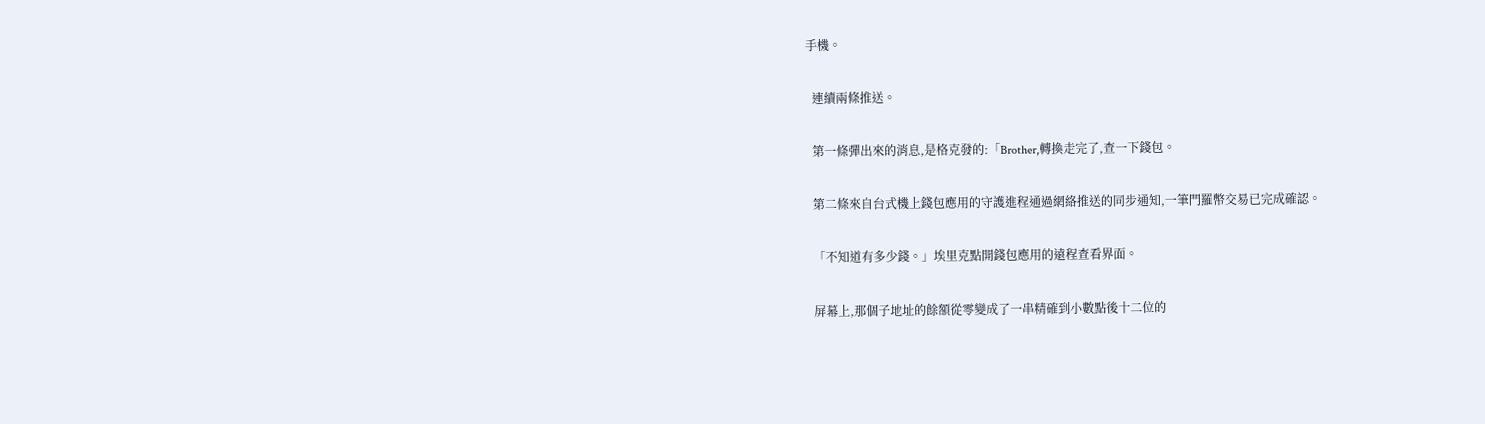手機。

  連續兩條推送。

  第一條彈出來的消息,是格克發的:「Brother,轉換走完了,查一下錢包。

  第二條來自台式機上錢包應用的守護進程通過網絡推送的同步通知,一筆門羅幣交易已完成確認。

  「不知道有多少錢。」埃里克點開錢包應用的遠程查看界面。

  屏幕上,那個子地址的餘額從零變成了一串精確到小數點後十二位的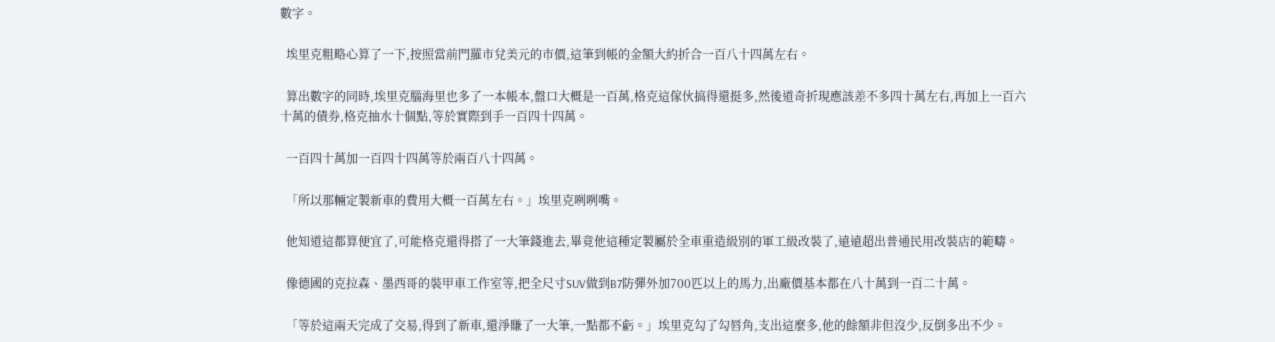數字。

  埃里克粗略心算了一下,按照當前門羅市兌美元的市價,這筆到帳的金額大約折合一百八十四萬左右。

  算出數字的同時,埃里克腦海里也多了一本帳本,盤口大概是一百萬,格克這傢伙搞得還挺多,然後道奇折現應該差不多四十萬左右,再加上一百六十萬的債券,格克抽水十個點,等於實際到手一百四十四萬。

  一百四十萬加一百四十四萬等於兩百八十四萬。

  「所以那輛定製新車的費用大概一百萬左右。」埃里克咧咧嘴。

  他知道這都算便宜了,可能格克還得搭了一大筆錢進去,畢竟他這種定製屬於全車重造級別的軍工級改裝了,遠遠超出普通民用改裝店的範疇。

  像德國的克拉森、墨西哥的裝甲車工作室等,把全尺寸SUV做到B7防彈外加700匹以上的馬力,出廠價基本都在八十萬到一百二十萬。

  「等於這兩天完成了交易,得到了新車,還淨賺了一大筆,一點都不虧。」埃里克勾了勾唇角,支出這麼多,他的餘額非但沒少,反倒多出不少。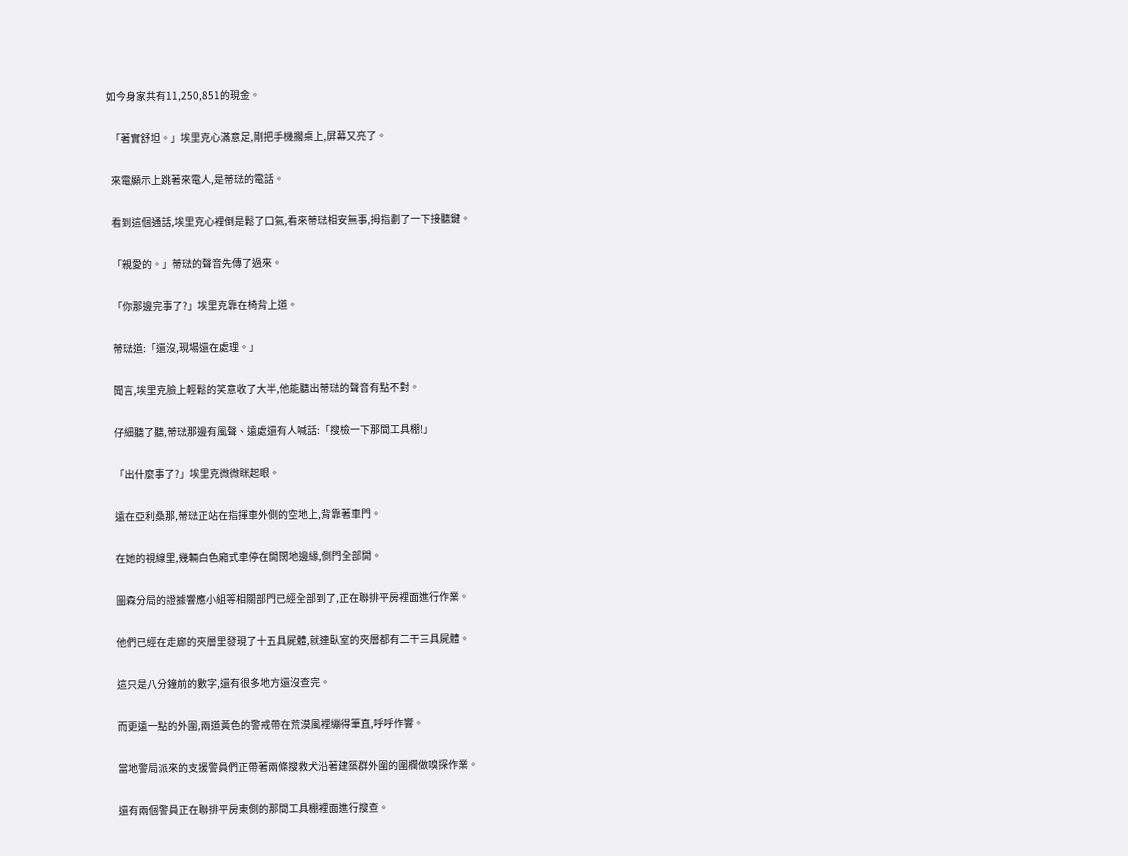如今身家共有11,250,851的現金。

  「著實舒坦。」埃里克心滿意足,剛把手機擱桌上,屏幕又亮了。

  來電顯示上跳著來電人,是蒂琺的電話。

  看到這個通話,埃里克心裡倒是鬆了口氣,看來蒂琺相安無事,拇指劃了一下接聽鍵。

  「親愛的。」蒂琺的聲音先傳了過來。

  「你那邊完事了?」埃里克靠在椅背上道。

  蒂琺道:「還沒,現場還在處理。」

  聞言,埃里克臉上輕鬆的笑意收了大半,他能聽出蒂琺的聲音有點不對。

  仔細聽了聽,蒂琺那邊有風聲、遠處還有人喊話:「搜檢一下那間工具棚!」

  「出什麼事了?」埃里克微微眯起眼。

  遠在亞利桑那,蒂琺正站在指揮車外側的空地上,背靠著車門。

  在她的視線里,幾輛白色廂式車停在開闊地邊緣,側門全部開。

  圖森分局的證據響應小組等相關部門已經全部到了,正在聯排平房裡面進行作業。

  他們已經在走廊的夾層里發現了十五具屍體,就連臥室的夾層都有二干三具屍體。

  這只是八分鐘前的數字,還有很多地方還沒查完。

  而更遠一點的外圍,兩道黃色的警戒帶在荒漠風裡繃得筆直,呼呼作響。

  當地警局派來的支援警員們正帶著兩條搜救犬沿著建築群外圍的圍欄做嗅探作業。

  還有兩個警員正在聯排平房東側的那間工具棚裡面進行搜查。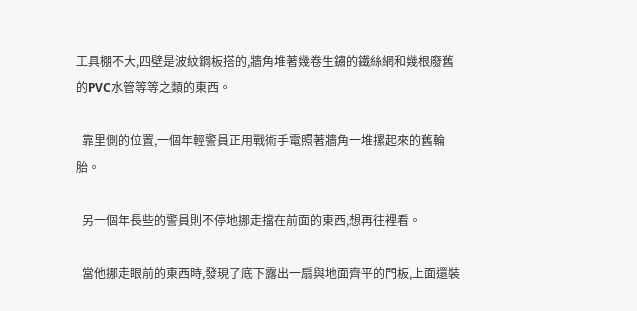工具棚不大,四壁是波紋鋼板搭的,牆角堆著幾卷生鏽的鐵絲網和幾根廢舊的PVC水管等等之類的東西。

  靠里側的位置,一個年輕警員正用戰術手電照著牆角一堆摞起來的舊輪胎。

  另一個年長些的警員則不停地挪走擋在前面的東西,想再往裡看。

  當他挪走眼前的東西時,發現了底下露出一扇與地面齊平的門板,上面還裝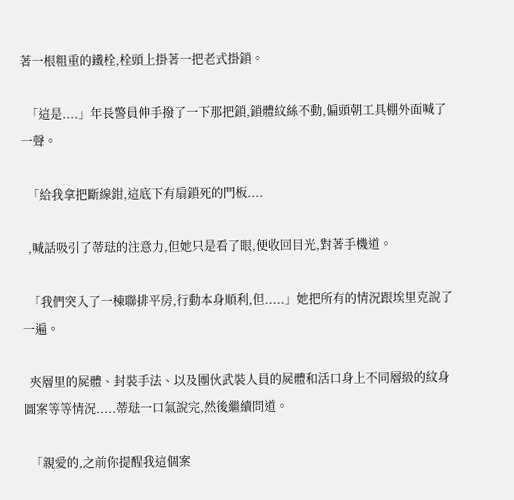著一根粗重的鐵栓,栓頭上掛著一把老式掛鎖。

  「這是....」年長警員伸手撥了一下那把鎖,鎖體紋絲不動,偏頭朝工具棚外面喊了一聲。

  「給我拿把斷線鉗,這底下有扇鎖死的門板....

  ,喊話吸引了蒂琺的注意力,但她只是看了眼,便收回目光,對著手機道。

  「我們突入了一棟聯排平房,行動本身順利,但.....」她把所有的情況跟埃里克說了一遍。

  夾層里的屍體、封裝手法、以及團伙武裝人員的屍體和活口身上不同層級的紋身圖案等等情況.....蒂琺一口氣說完,然後繼續問道。

  「親愛的,之前你提醒我這個案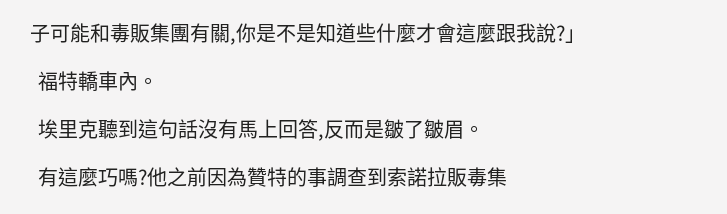子可能和毒販集團有關,你是不是知道些什麼才會這麼跟我說?」

  福特轎車內。

  埃里克聽到這句話沒有馬上回答,反而是皺了皺眉。

  有這麼巧嗎?他之前因為贊特的事調查到索諾拉販毒集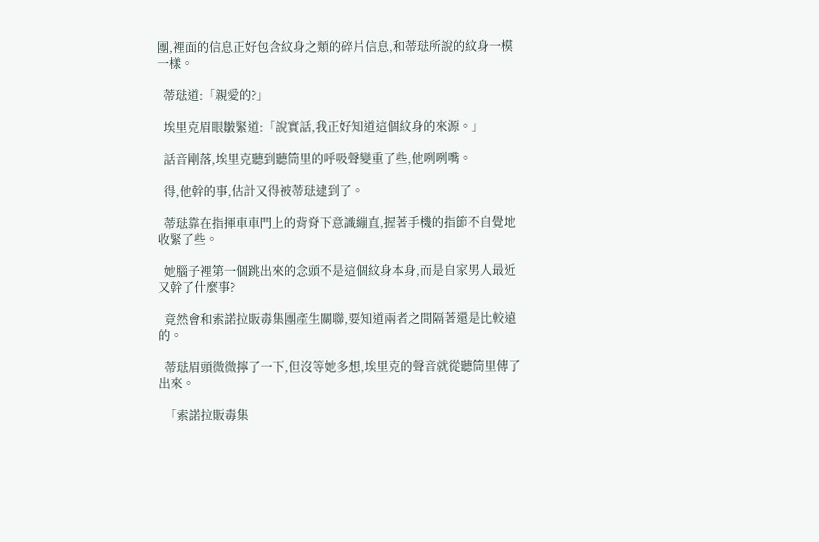團,裡面的信息正好包含紋身之類的碎片信息,和蒂琺所說的紋身一模一樣。

  蒂琺道:「親愛的?」

  埃里克眉眼皺緊道:「說實話,我正好知道這個紋身的來源。」

  話音剛落,埃里克聽到聽筒里的呼吸聲變重了些,他咧咧嘴。

  得,他幹的事,估計又得被蒂琺逮到了。

  蒂琺靠在指揮車車門上的背脊下意識繃直,握著手機的指節不自覺地收緊了些。

  她腦子裡第一個跳出來的念頭不是這個紋身本身,而是自家男人最近又幹了什麼事?

  竟然會和索諾拉販毒集團產生關聯,要知道兩者之間隔著還是比較遠的。

  蒂琺眉頭微微擰了一下,但沒等她多想,埃里克的聲音就從聽筒里傳了出來。

  「索諾拉販毒集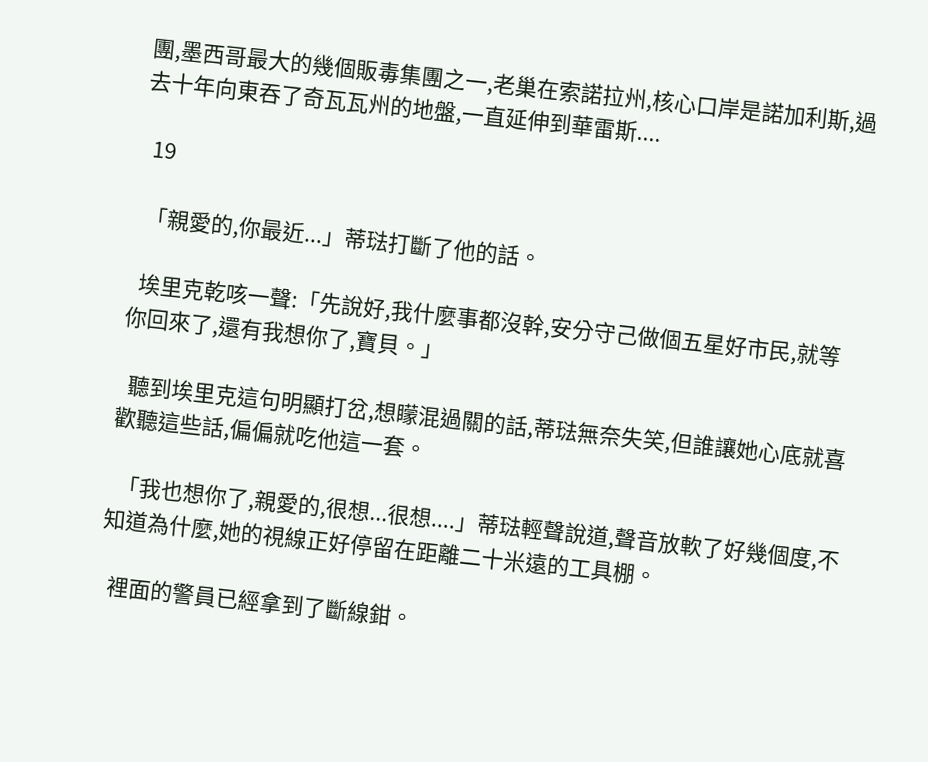團,墨西哥最大的幾個販毒集團之一,老巢在索諾拉州,核心口岸是諾加利斯,過去十年向東吞了奇瓦瓦州的地盤,一直延伸到華雷斯....

  19

  「親愛的,你最近...」蒂琺打斷了他的話。

  埃里克乾咳一聲:「先說好,我什麼事都沒幹,安分守己做個五星好市民,就等你回來了,還有我想你了,寶貝。」

  聽到埃里克這句明顯打岔,想矇混過關的話,蒂琺無奈失笑,但誰讓她心底就喜歡聽這些話,偏偏就吃他這一套。

  「我也想你了,親愛的,很想...很想....」蒂琺輕聲說道,聲音放軟了好幾個度,不知道為什麼,她的視線正好停留在距離二十米遠的工具棚。

  裡面的警員已經拿到了斷線鉗。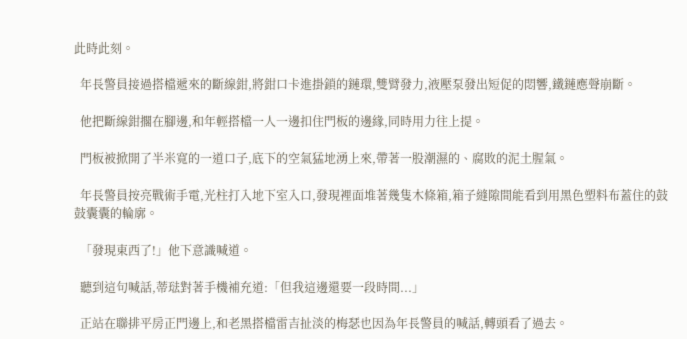此時此刻。

  年長警員接過搭檔遞來的斷線鉗,將鉗口卡進掛鎖的鏈環,雙臂發力,液壓泵發出短促的悶響,鐵鏈應聲崩斷。

  他把斷線鉗擱在腳邊,和年輕搭檔一人一邊扣住門板的邊緣,同時用力往上提。

  門板被掀開了半米寬的一道口子,底下的空氣猛地湧上來,帶著一股潮濕的、腐敗的泥土腥氣。

  年長警員按亮戰術手電,光柱打入地下室入口,發現裡面堆著幾隻木條箱,箱子縫隙間能看到用黑色塑料布蓋住的鼓鼓囊囊的輪廓。

  「發現東西了!」他下意識喊道。

  聽到這句喊話,蒂琺對著手機補充道:「但我這邊還要一段時間...」

  正站在聯排平房正門邊上,和老黑搭檔雷吉扯淡的梅瑟也因為年長警員的喊話,轉頭看了過去。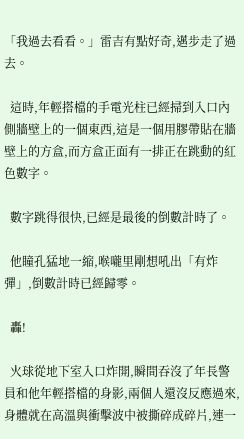「我過去看看。」雷吉有點好奇,邁步走了過去。

  這時,年輕搭檔的手電光柱已經掃到入口內側牆壁上的一個東西,這是一個用膠帶貼在牆壁上的方盒,而方盒正面有一排正在跳動的紅色數字。

  數字跳得很快,已經是最後的倒數計時了。

  他瞳孔猛地一縮,喉嚨里剛想吼出「有炸彈」,倒數計時已經歸零。

  轟!

  火球從地下室入口炸開,瞬間吞沒了年長警員和他年輕搭檔的身影,兩個人還沒反應過來,身體就在高溫與衝擊波中被撕碎成碎片,連一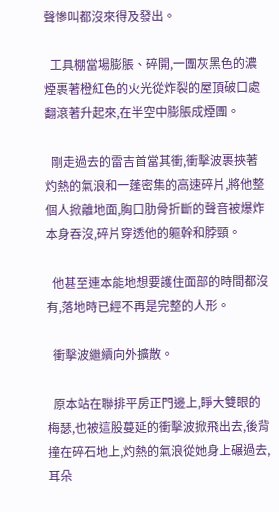聲慘叫都沒來得及發出。

  工具棚當場膨脹、碎開,一團灰黑色的濃煙裹著橙紅色的火光從炸裂的屋頂破口處翻滾著升起來,在半空中膨脹成煙團。

  剛走過去的雷吉首當其衝,衝擊波裹挾著灼熱的氣浪和一蓬密集的高速碎片,將他整個人掀離地面,胸口肋骨折斷的聲音被爆炸本身吞沒,碎片穿透他的軀幹和脖頸。

  他甚至連本能地想要護住面部的時間都沒有,落地時已經不再是完整的人形。

  衝擊波繼續向外擴散。

  原本站在聯排平房正門邊上,睜大雙眼的梅瑟,也被這股蔓延的衝擊波掀飛出去,後背撞在碎石地上,灼熱的氣浪從她身上碾過去,耳朵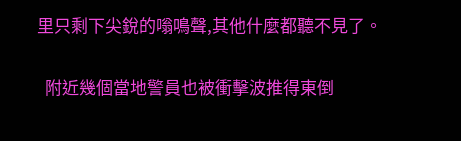里只剩下尖銳的嗡鳴聲,其他什麼都聽不見了。

  附近幾個當地警員也被衝擊波推得東倒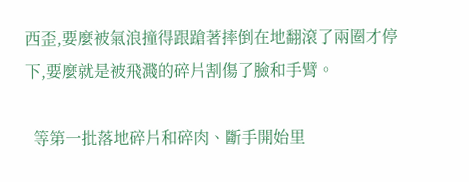西歪,要麼被氣浪撞得跟蹌著摔倒在地翻滾了兩圈才停下,要麼就是被飛濺的碎片割傷了臉和手臂。

  等第一批落地碎片和碎肉、斷手開始里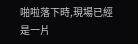啪啦落下時,現場已經是一片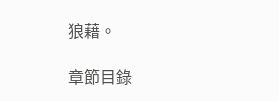狼藉。

章節目錄